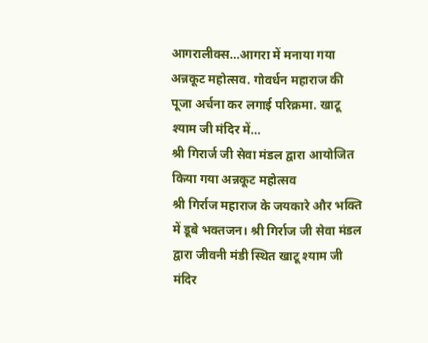आगरालीक्स…आगरा में मनाया गया अन्नकूट महोत्सव. गोवर्धन महाराज की पूजा अर्चना कर लगाई परिक्रमा. खाटू श्याम जी मंदिर में…
श्री गिरार्ज जी सेवा मंडल द्वारा आयोजित किया गया अन्नकूट महोत्सव
श्री गिर्राज महाराज के जयकारे और भक्ति में डूबे भक्तजन। श्री गिर्राज जी सेवा मंडल द्वारा जीवनी मंडी स्थित खाटू श्याम जी मंदिर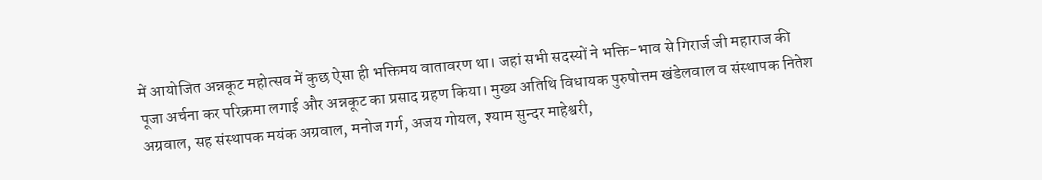में आयोजित अन्नकूट महोत्सव में कुछ ऐसा ही भक्तिमय वातावरण था। जहां सभी सदस्यों ने भक्ति-भाव से गिरार्ज जी महाराज की पूजा अर्चना कर परिक्रमा लगाई और अन्नकूट का प्रसाद ग्रहण किया। मुख्य अतिथि विधायक पुरुषोत्तम खंडेलवाल व संस्थापक नितेश अग्रवाल, सह संस्थापक मयंक अग्रवाल, मनोज गर्ग, अजय गोयल, श्याम सुन्दर माहेश्वरी,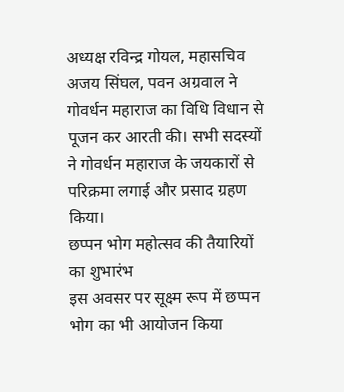अध्यक्ष रविन्द्र गोयल, महासचिव अजय सिंघल, पवन अग्रवाल ने गोवर्धन महाराज का विधि विधान से पूजन कर आरती की। सभी सदस्यों ने गोवर्धन महाराज के जयकारों से परिक्रमा लगाई और प्रसाद ग्रहण किया।
छप्पन भोग महोत्सव की तैयारियों का शुभारंभ
इस अवसर पर सूक्ष्म रूप में छप्पन भोग का भी आयोजन किया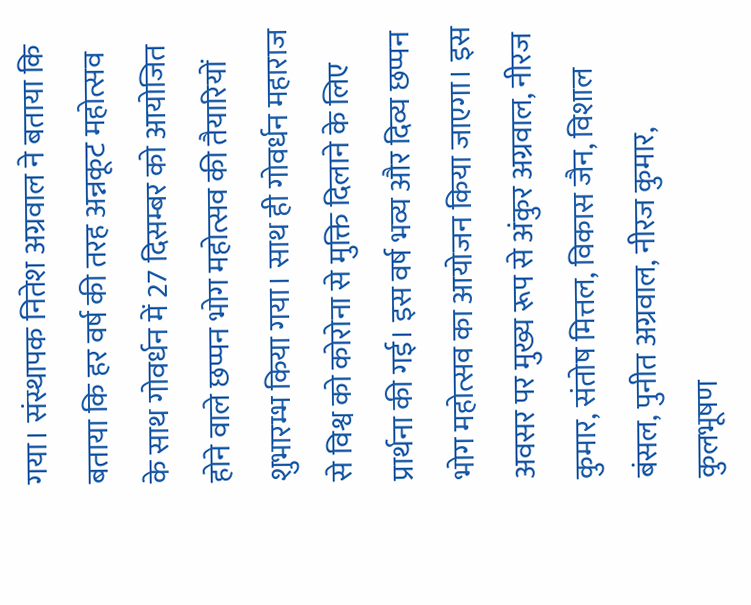गया। संस्थापक नितेश अग्रवाल ने बताया कि बताया कि हर वर्ष की तरह अन्नकूट महोत्सव के साथ गोवर्धन में 27 दिसम्बर को आयोजित होने वाले छप्पन भोग महोत्सव की तैयारियों शुभारम्भ किया गया। साथ ही गोवर्धन महाराज से विश्व को कोरोना से मुक्ति दिलाने के लिए प्रार्थना की गई। इस वर्ष भव्य और दिव्य छप्पन भोग महोत्सव का आयोजन किया जाएगा। इस अवसर पर मुख्य रूप से अंकुर अग्रवाल, नीरज कुमार, संतोष मित्तल, विकास जैन, विशाल बंसल, पुनीत अग्रवाल, नीरज कुमार, कुलभूषण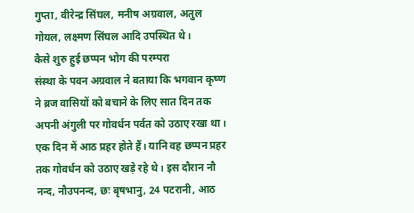गुप्ता, वीरेन्द्र सिंघल, मनीष अग्रवाल, अतुल गोयल, लक्ष्मण सिंघल आदि उपस्थित थे।
कैसे शुरु हुई छप्पन भोग की परम्परा
संस्था के पवन अग्रवाल ने बताया कि भगवान कृष्ण ने ब्रज वासियों को बचाने के लिए सात दिन तक अपनी अंगुली पर गोवर्धन पर्वत को उठाए रखा था। एक दिन में आठ प्रहर होते हैं। यानि वह छप्पन प्रहर तक गोवर्धन को उठाए खड़े रहे थे। इस दौरान नौ नन्द, नौउपनन्द, छः बृषभानु, 24 पटरानी, आठ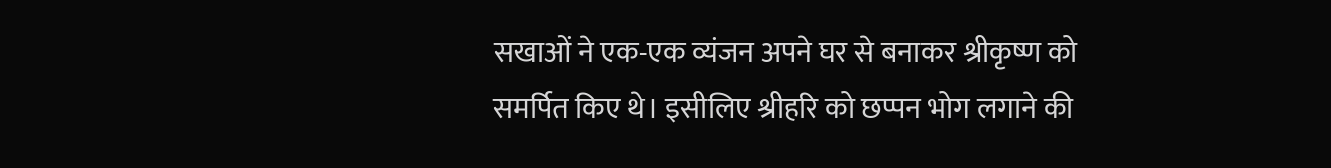सखाओं ने एक-एक व्यंजन अपने घर से बनाकर श्रीकृष्ण को समर्पित किए थे। इसीलिए श्रीहरि को छप्पन भोग लगाने की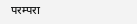परम्परा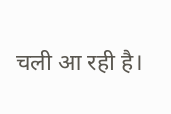चली आ रही है।